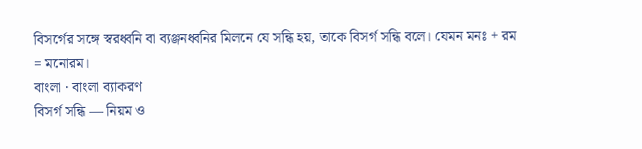বিসর্গের সঙ্গে স্বরধ্বনি বা ব্যঞ্জনধ্বনির মিলনে যে সন্ধি হয়, তাকে বিসর্গ সন্ধি বলে। যেমন মনঃ + রম = মনোরম।
বাংলা · বাংলা ব্যাকরণ
বিসর্গ সন্ধি — নিয়ম ও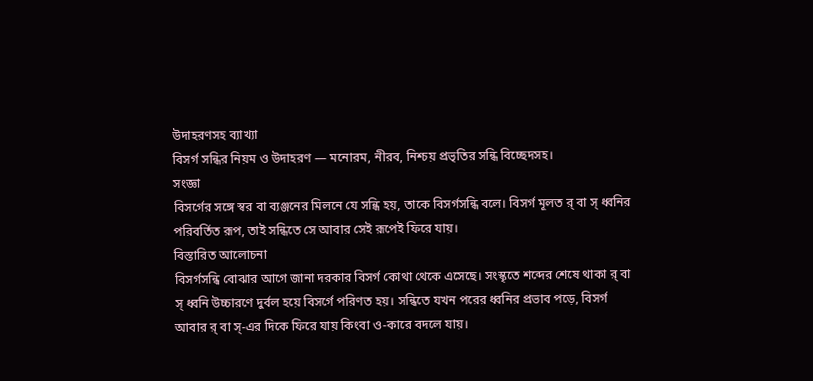উদাহরণসহ ব্যাখ্যা
বিসর্গ সন্ধির নিয়ম ও উদাহরণ — মনোরম, নীরব, নিশ্চয় প্রভৃতির সন্ধি বিচ্ছেদসহ।
সংজ্ঞা
বিসর্গের সঙ্গে স্বর বা ব্যঞ্জনের মিলনে যে সন্ধি হয়, তাকে বিসর্গসন্ধি বলে। বিসর্গ মূলত র্ বা স্ ধ্বনির পরিবর্তিত রূপ, তাই সন্ধিতে সে আবার সেই রূপেই ফিরে যায়।
বিস্তারিত আলোচনা
বিসর্গসন্ধি বোঝার আগে জানা দরকার বিসর্গ কোথা থেকে এসেছে। সংস্কৃতে শব্দের শেষে থাকা র্ বা স্ ধ্বনি উচ্চারণে দুর্বল হয়ে বিসর্গে পরিণত হয়। সন্ধিতে যখন পরের ধ্বনির প্রভাব পড়ে, বিসর্গ আবার র্ বা স্-এর দিকে ফিরে যায় কিংবা ও-কারে বদলে যায়।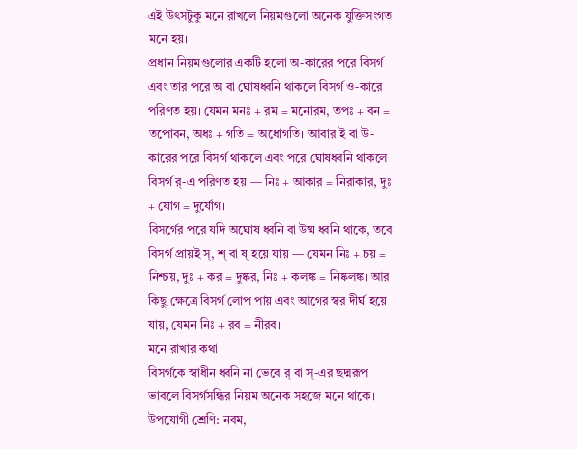এই উৎসটুকু মনে রাখলে নিয়মগুলো অনেক যুক্তিসংগত মনে হয়।
প্রধান নিয়মগুলোর একটি হলো অ-কারের পরে বিসর্গ এবং তার পরে অ বা ঘোষধ্বনি থাকলে বিসর্গ ও-কারে পরিণত হয়। যেমন মনঃ + রম = মনোরম, তপঃ + বন = তপোবন, অধঃ + গতি = অধোগতি। আবার ই বা উ-কারের পরে বিসর্গ থাকলে এবং পরে ঘোষধ্বনি থাকলে বিসর্গ র্-এ পরিণত হয় — নিঃ + আকার = নিরাকার, দুঃ + যোগ = দুর্যোগ।
বিসর্গের পরে যদি অঘোষ ধ্বনি বা উষ্ম ধ্বনি থাকে, তবে বিসর্গ প্রায়ই স্, শ্ বা ষ্ হয়ে যায় — যেমন নিঃ + চয় = নিশ্চয়, দুঃ + কর = দুষ্কর, নিঃ + কলঙ্ক = নিষ্কলঙ্ক। আর কিছু ক্ষেত্রে বিসর্গ লোপ পায় এবং আগের স্বর দীর্ঘ হয়ে যায়, যেমন নিঃ + রব = নীরব।
মনে রাখার কথা
বিসর্গকে স্বাধীন ধ্বনি না ভেবে র্ বা স্-এর ছদ্মরূপ ভাবলে বিসর্গসন্ধির নিয়ম অনেক সহজে মনে থাকে।
উপযোগী শ্রেণি: নবম,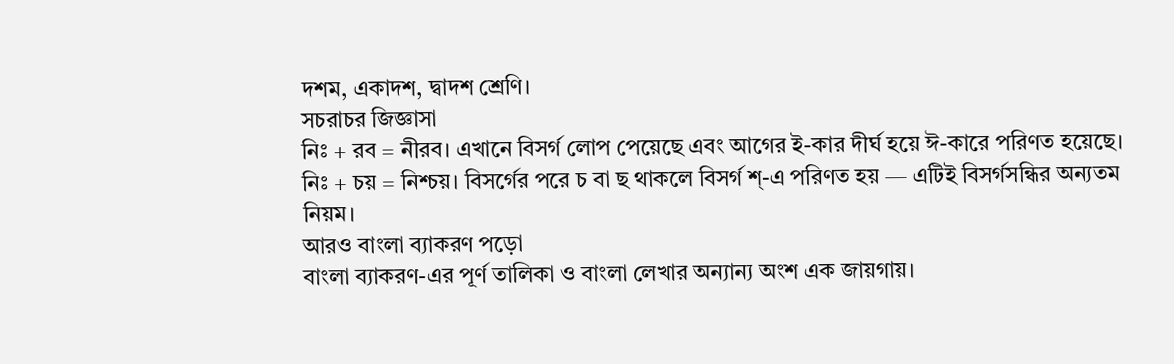দশম, একাদশ, দ্বাদশ শ্রেণি।
সচরাচর জিজ্ঞাসা
নিঃ + রব = নীরব। এখানে বিসর্গ লোপ পেয়েছে এবং আগের ই-কার দীর্ঘ হয়ে ঈ-কারে পরিণত হয়েছে।
নিঃ + চয় = নিশ্চয়। বিসর্গের পরে চ বা ছ থাকলে বিসর্গ শ্-এ পরিণত হয় — এটিই বিসর্গসন্ধির অন্যতম নিয়ম।
আরও বাংলা ব্যাকরণ পড়ো
বাংলা ব্যাকরণ-এর পূর্ণ তালিকা ও বাংলা লেখার অন্যান্য অংশ এক জায়গায়।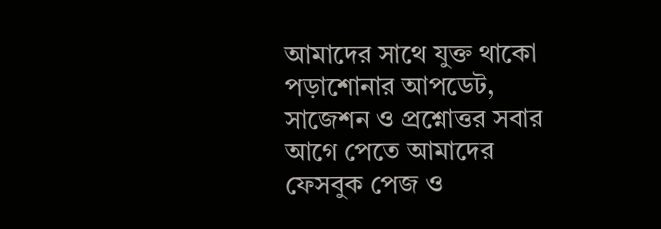আমাদের সাথে যুক্ত থাকো
পড়াশোনার আপডেট, সাজেশন ও প্রশ্নোত্তর সবার আগে পেতে আমাদের ফেসবুক পেজ ও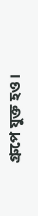গ্রুপে যুক্ত হও।